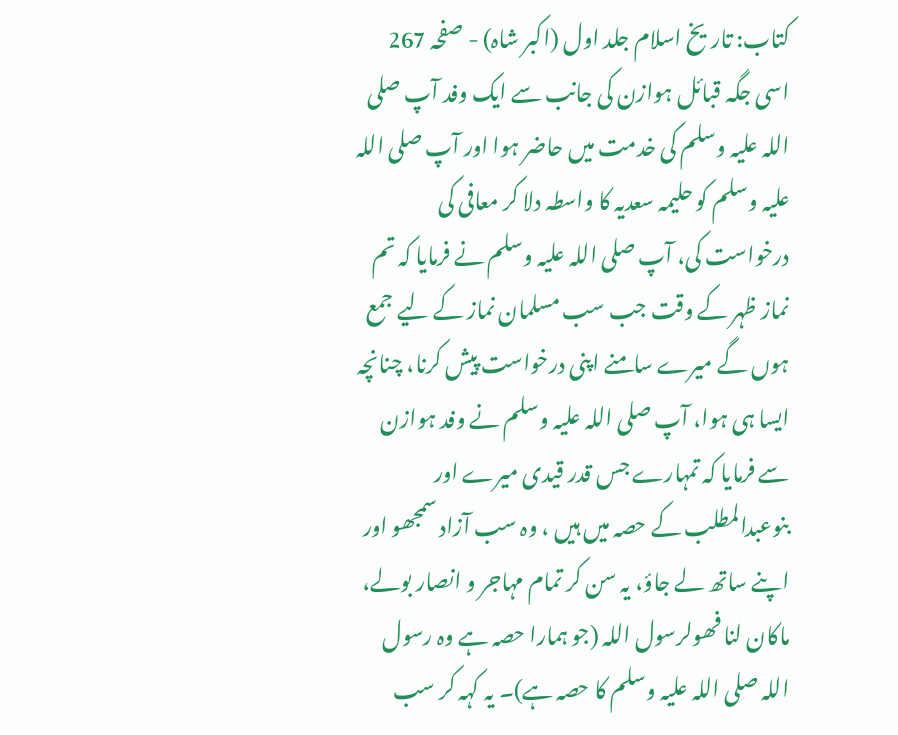کتاب: تاریخ اسلام جلد اول (اکبر شاہ) - صفحہ 267
اسی جگہ قبائل ہوازن کی جانب سے ایک وفد آپ صلی اللہ علیہ وسلم کی خدمت میں حاضر ہوا اور آپ صلی اللہ علیہ وسلم کو حلیمہ سعدیہ کا واسطہ دلا کر معافی کی درخواست کی، آپ صلی اللہ علیہ وسلم نے فرمایا کہ تم نماز ظہر کے وقت جب سب مسلمان نماز کے لیے جمع ہوں گے میرے سامنے اپنی درخواست پیش کرنا، چنانچہ ایسا ہی ہوا، آپ صلی اللہ علیہ وسلم نے وفد ہوازن سے فرمایا کہ تمہارے جس قدر قیدی میرے اور بنوعبدالمطلب کے حصہ میں ہیں ، وہ سب آزاد سمجھو اور اپنے ساتھ لے جاؤ، یہ سن کر تمام مہاجر و انصار بولے، ماکان لنا فھولرسول اللہ (جو ہمارا حصہ ہے وہ رسول اللہ صلی اللہ علیہ وسلم کا حصہ ہے)۔ یہ کہہ کر سب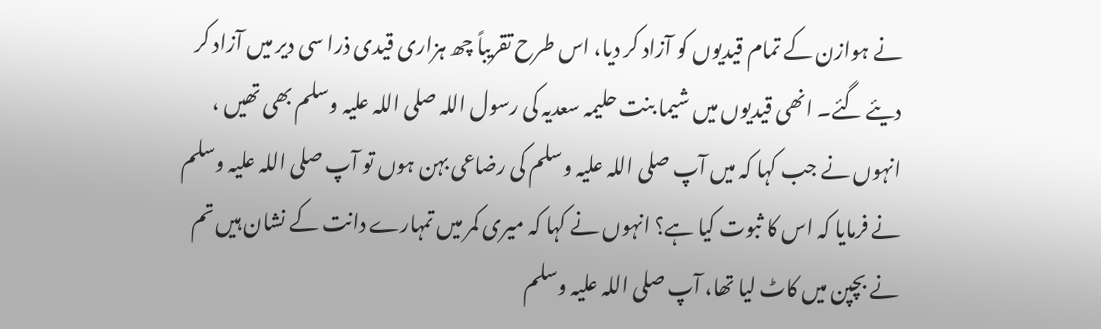نے ہوازن کے تمام قیدیوں کو آزاد کر دیا، اس طرح تقریباً چھ ہزاری قیدی ذرا سی دیر میں آزاد کر دیئے گئے۔ انھی قیدیوں میں شیما بنت حلیمہ سعدیہ کی رسول اللہ صلی اللہ علیہ وسلم بھی تھیں ، انہوں نے جب کہا کہ میں آپ صلی اللہ علیہ وسلم کی رضاعی بہن ہوں تو آپ صلی اللہ علیہ وسلم نے فرمایا کہ اس کا ثبوت کیا ہے؟ انہوں نے کہا کہ میری کمر میں تمہارے دانت کے نشان ہیں تم نے بچپن میں کاٹ لیا تھا، آپ صلی اللہ علیہ وسلم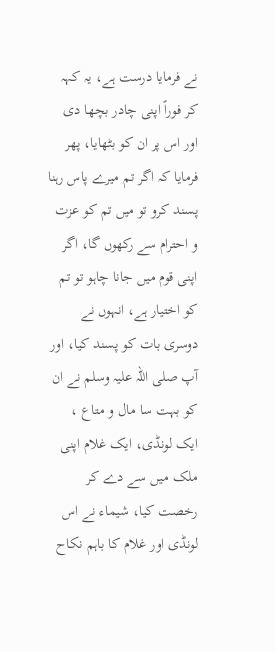نے فرمایا درست ہے، یہ کہہ کر فوراً اپنی چادر بچھا دی اور اس پر ان کو بٹھایا، پھر فرمایا کہ اگر تم میرے پاس رہنا پسند کرو تو میں تم کو عزت و احترام سے رکھوں گا، اگر اپنی قوم میں جانا چاہو تو تم کو اختیار ہے، انہوں نے دوسری بات کو پسند کیا، اور آپ صلی اللہ علیہ وسلم نے ان کو بہت سا مال و متاع ، ایک لونڈی، ایک غلام اپنی ملک میں سے دے کر رخصت کیا، شیماء نے اس لونڈی اور غلام کا باہم نکاح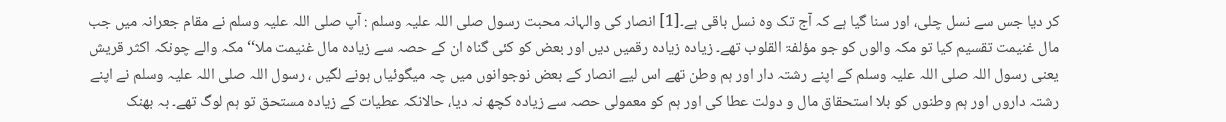کر دیا جس سے نسل چلی، اور سنا گیا ہے کہ آج تک وہ نسل باقی ہے۔[1] انصار کی والہانہ محبت رسول صلی اللہ علیہ وسلم : آپ صلی اللہ علیہ وسلم نے مقام جعرانہ میں جب مال غنیمت تقسیم کیا تو مکہ والوں کو جو مؤلفۃ القلوب تھے۔ زیادہ زیادہ رقمیں دیں اور بعض کو کئی گناہ ان کے حصہ سے زیادہ مال غنیمت ملا‘‘ مکہ والے چونکہ اکثر قریش یعنی رسول اللہ صلی اللہ علیہ وسلم کے اپنے رشتہ دار اور ہم وطن تھے اس لیے انصار کے بعض نوجوانوں میں چہ میگوئیاں ہونے لگیں ، رسول اللہ صلی اللہ علیہ وسلم نے اپنے رشتہ داروں اور ہم وطنوں کو بلا استحقاق مال و دولت عطا کی اور ہم کو معمولی حصہ سے زیادہ کچھ نہ دیا، حالانکہ عطیات کے زیادہ مستحق تو ہم لوگ تھے۔ بہ بھنک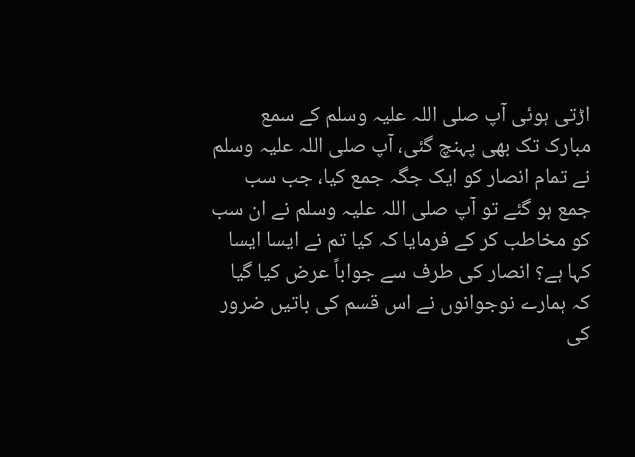اڑتی ہوئی آپ صلی اللہ علیہ وسلم کے سمع مبارک تک بھی پہنچ گئی، آپ صلی اللہ علیہ وسلم نے تمام انصار کو ایک جگہ جمع کیا، جب سب جمع ہو گئے تو آپ صلی اللہ علیہ وسلم نے ان سب کو مخاطب کر کے فرمایا کہ کیا تم نے ایسا ایسا کہا ہے؟ انصار کی طرف سے جواباً عرض کیا گیا کہ ہمارے نوجوانوں نے اس قسم کی باتیں ضرور کی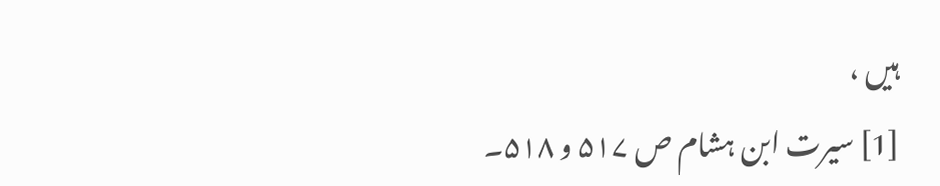ہیں ،
[1] سیرت ابن ہشام ص ۵۱۷ و ۵۱۸۔